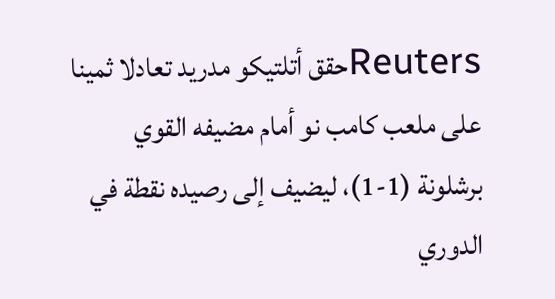Reutersحقق أتلتيكو مدريد تعادلا ثمينا على ملعب كامب نو أمام مضيفه القوي برشلونة (1-1)، ليضيف إلى رصيده نقطة في الدوري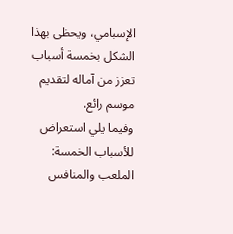الإسبامي، ويحظى بهذا الشكل بخمسة أسباب تعزز من آماله لتقديم موسم رائع.
وفيما يلي استعراض للأسباب الخمسة:
الملعب والمنافس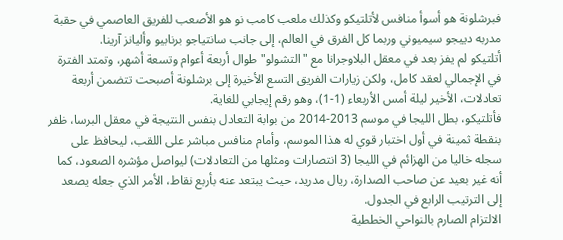فبرشلونة هو أسوأ منافس لأتلتيكو وكذلك ملعب كامب نو هو الأصعب للفريق العاصمي في حقبة مدربه دييجو سيميوني وربما كل الفرق في العالم، إلى جانب سانتياجو برنابيو وأليانز آرينا.
أتلتيكو لم يفز بعد في معقل البلاوجرانا مع "التشولو" طوال أربعة أعوام وتسعة أشهر، وتمتد الفترة في الإجمالي لعقد كامل، ولكن زيارات الفريق التسع الأخيرة إلى برشلونة أصبحت تتضمن أربعة تعادلات، الأخير ليلة أمس الأربعاء (1-1)، وهو رقم إيجابي للغاية.
فأتلتيكو، بطل الليجا في موسم 2013-2014 من بوابة التعادل بنفس النتيجة في معقل البرسا، ظفر بنقطة ثمينة في أول اختبار قوي له هذا الموسم، وأمام منافس مباشر على اللقب، ليحافظ على سجله خاليا من الهزائم في الليجا (3 انتصارات ومثلها من التعادلات) ليواصل مؤشره الصعود، كما أنه غير بعيد عن صاحب الصدارة، ريال مدريد، حيث يبتعد عنه بأربع نقاط، الأمر الذي جعله يصعد إلى الترتيب الرابع في الجدول.
الالتزام الصارم بالنواحي الخططية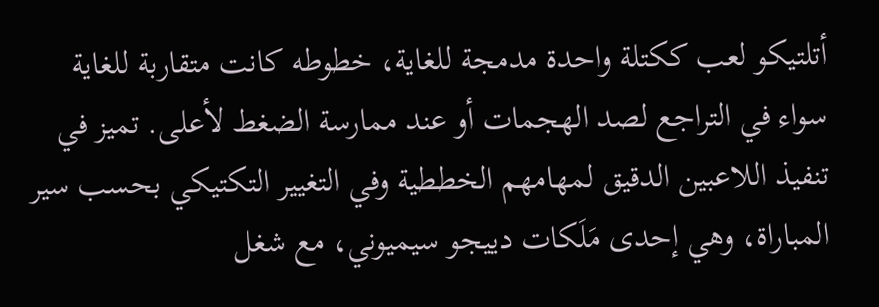أتلتيكو لعب ككتلة واحدة مدمجة للغاية، خطوطه كانت متقاربة للغاية سواء في التراجع لصد الهجمات أو عند ممارسة الضغط لأعلى. تميز في تنفيذ اللاعبين الدقيق لمهامهم الخططية وفي التغيير التكتيكي بحسب سير المباراة، وهي إحدى مَلَكات دييجو سيميوني، مع شغل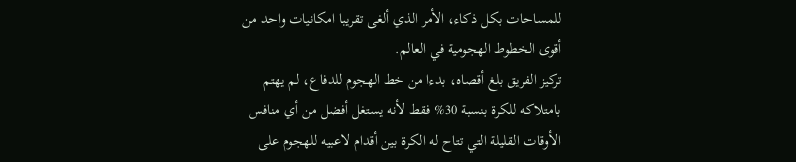للمساحات بكل ذكاء، الأمر الذي ألغى تقريبا امكانيات واحد من أقوى الخطوط الهجومية في العالم.
تركيز الفريق بلغ أقصاه، بدءا من خط الهجوم للدفاع، لم يهتم بامتلاكه للكرة بنسبة 30% فقط لأنه يستغل أفضل من أي منافس الأوقات القليلة التي تتاح له الكرة بين أقدام لاعبيه للهجوم على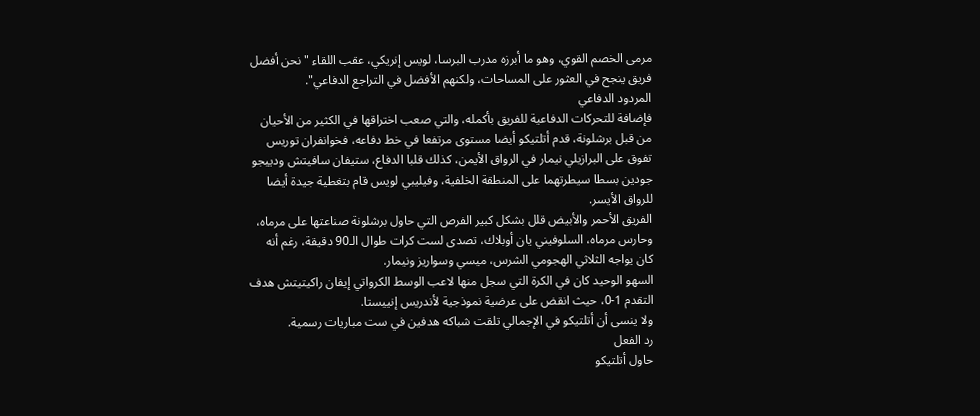مرمى الخصم القوي، وهو ما أبرزه مدرب البرسا، لويس إنريكي، عقب اللقاء "نحن أفضل فريق ينجح في العثور على المساحات، ولكنهم الأفضل في التراجع الدفاعي".
المردود الدفاعي
فإضافة للتحركات الدفاعية للفريق بأكمله، والتي صعب اختراقها في الكثير من الأحيان من قبل برشلونة، قدم أتلتيكو أيضا مستوى مرتفعا في خط دفاعه، فخوانفران توريس تفوق على البرازيلي نيمار في الرواق الأيمن، كذلك قلبا الدفاع، ستيفان سافيتش ودييجو جودين بسطا سيطرتهما على المنطقة الخلفية، وفيليبي لويس قام بتغطية جيدة أيضا للرواق الأيسر.
الفريق الأحمر والأبيض قلل بشكل كبير الفرص التي حاول برشلونة صناعتها على مرماه، وحارس مرماه، السلوفيني يان أوبلاك، تصدى لست كرات طوال الـ90 دقيقة، رغم أنه كان يواجه الثلاثي الهجومي الشرس، ميسي وسواريز ونيمار.
السهو الوحيد كان في الكرة التي سجل منها لاعب الوسط الكرواتي إيفان راكيتيتش هدف التقدم 1-0، حيث انقض على عرضية نموذجية لأندريس إنييستا.
ولا ينسى أن أتلتيكو في الإجمالي تلقت شباكه هدفين في ست مباريات رسمية.
رد الفعل
حاول أتلتيكو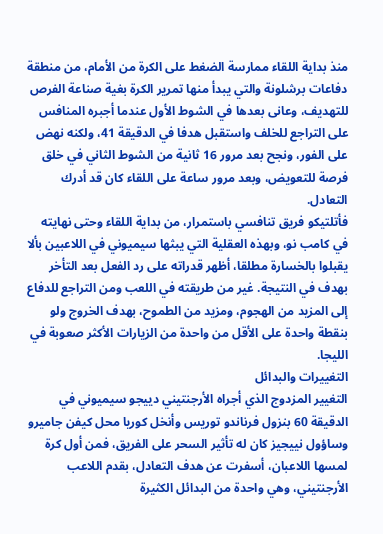منذ بداية اللقاء ممارسة الضغط على الكرة من الأمام، من منطقة دفاعات برشلونة والتي يبدأ منها تمرير الكرة بغية صناعة الفرص للتهديف، وعانى بعدها في الشوط الأول عندما أجبره المنافس على التراجع للخلف واستقبل هدفا في الدقيقة 41، ولكنه نهض على الفور، ونجح بعد مرور 16 ثانية من الشوط الثاني في خلق فرصة للتعويض، وبعد مرور ساعة على اللقاء كان قد أدرك التعادل.
فأتلتيكو فريق تنافسي باستمرار، من بداية اللقاء وحتى نهايته في كامب نو، وبهذه العقلية التي يبثها سيميوني في اللاعبين بألا يقبلوا بالخسارة مطلقا، أظهر قدراته على رد الفعل بعد التأخر بهدف في النتيجة. غير من طريقته في اللعب ومن التراجع للدفاع إلى المزيد من الهجوم، ومزيد من الطموح، بهدف الخروج ولو بنقطة واحدة على الأقل من واحدة من الزيارات الأكثر صعوبة في الليجا.
التغييرات والبدائل
التغيير المزدوج الذي أجراه الأرجنتيني دييجو سيميوني في الدقيقة 60 بنزول فرناندو توريس وأنخل كوريا محل كيفن جاميرو وساؤول نييجيز كان له تأثير السحر على الفريق، فمن أول كرة لمسها اللاعبان، أسفرت عن هدف التعادل، بقدم اللاعب الأرجنتيني، وهي واحدة من البدائل الكثيرة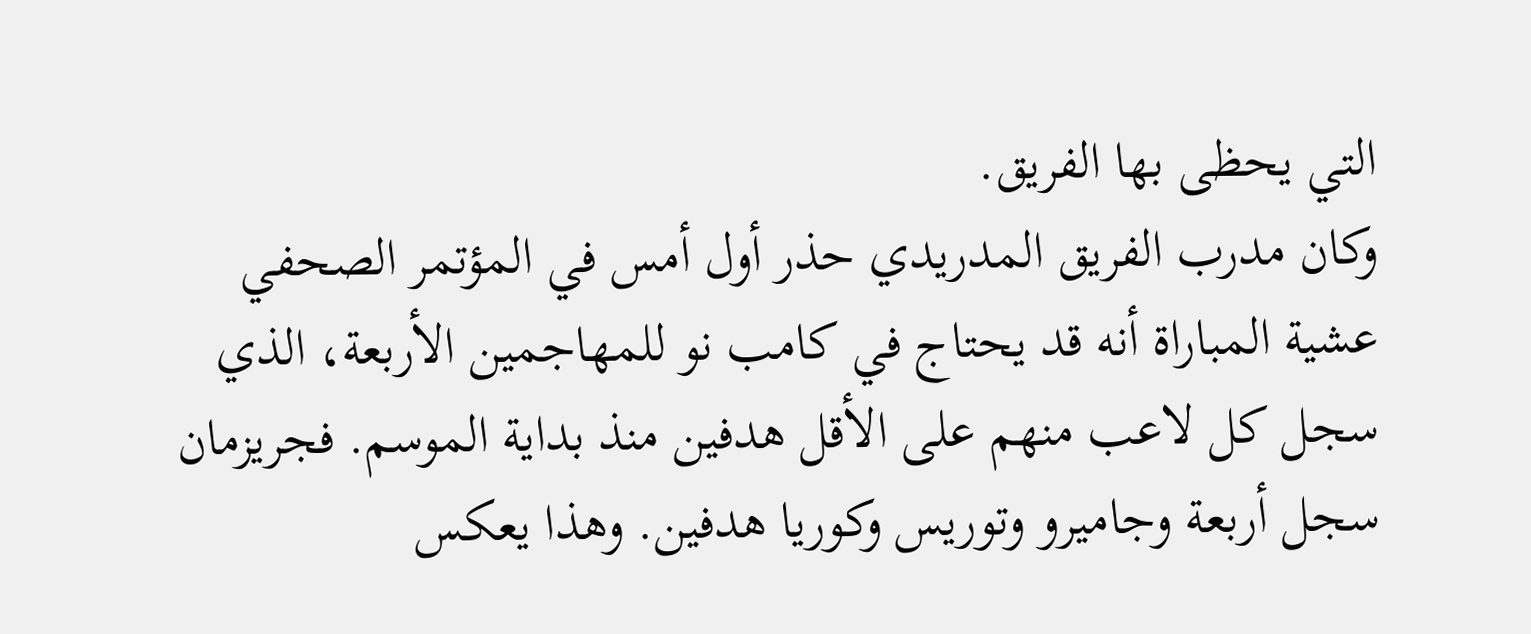التي يحظى بها الفريق.
وكان مدرب الفريق المدريدي حذر أول أمس في المؤتمر الصحفي عشية المباراة أنه قد يحتاج في كامب نو للمهاجمين الأربعة، الذي سجل كل لاعب منهم على الأقل هدفين منذ بداية الموسم. فجريزمان سجل أربعة وجاميرو وتوريس وكوريا هدفين. وهذا يعكس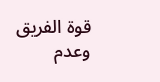قوة الفريق وعدم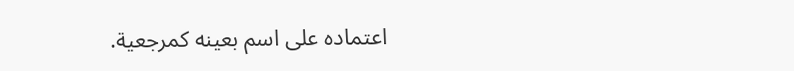اعتماده على اسم بعينه كمرجعية.